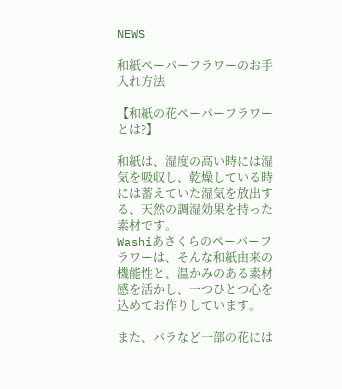NEWS

和紙ペーパーフラワーのお手入れ方法

【和紙の花ペーパーフラワーとは?】

和紙は、湿度の高い時には湿気を吸収し、乾燥している時には蓄えていた湿気を放出する、天然の調湿効果を持った素材です。
Washiあさくらのペーパーフラワーは、そんな和紙由来の機能性と、温かみのある素材感を活かし、一つひとつ心を込めてお作りしています。

また、バラなど一部の花には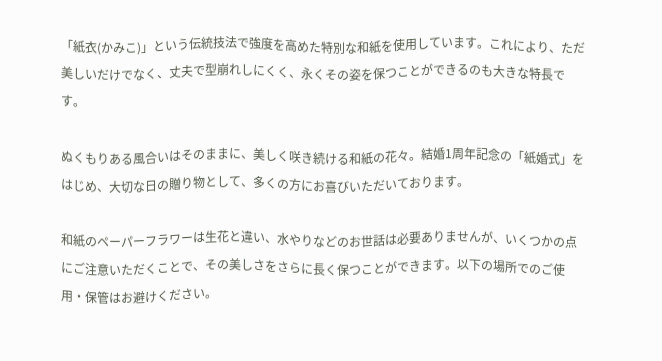「紙衣(かみこ)」という伝統技法で強度を高めた特別な和紙を使用しています。これにより、ただ美しいだけでなく、丈夫で型崩れしにくく、永くその姿を保つことができるのも大きな特長です。

ぬくもりある風合いはそのままに、美しく咲き続ける和紙の花々。結婚1周年記念の「紙婚式」をはじめ、大切な日の贈り物として、多くの方にお喜びいただいております。

和紙のペーパーフラワーは生花と違い、水やりなどのお世話は必要ありませんが、いくつかの点にご注意いただくことで、その美しさをさらに長く保つことができます。以下の場所でのご使用・保管はお避けください。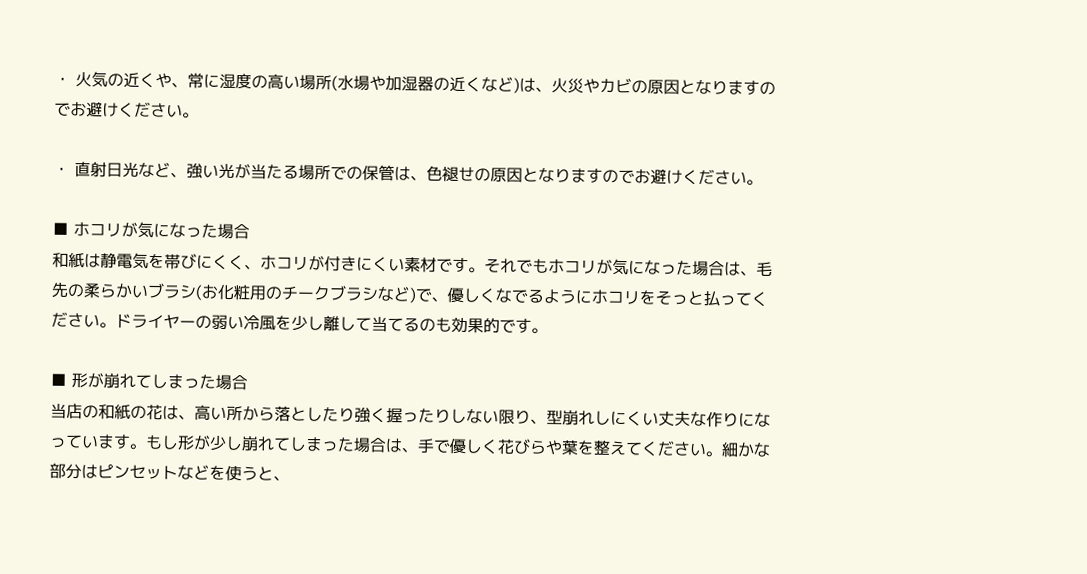・ 火気の近くや、常に湿度の高い場所(水場や加湿器の近くなど)は、火災やカビの原因となりますのでお避けください。

・ 直射日光など、強い光が当たる場所での保管は、色褪せの原因となりますのでお避けください。

■ ホコリが気になった場合
和紙は静電気を帯びにくく、ホコリが付きにくい素材です。それでもホコリが気になった場合は、毛先の柔らかいブラシ(お化粧用のチークブラシなど)で、優しくなでるようにホコリをそっと払ってください。ドライヤーの弱い冷風を少し離して当てるのも効果的です。

■ 形が崩れてしまった場合
当店の和紙の花は、高い所から落としたり強く握ったりしない限り、型崩れしにくい丈夫な作りになっています。もし形が少し崩れてしまった場合は、手で優しく花びらや葉を整えてください。細かな部分はピンセットなどを使うと、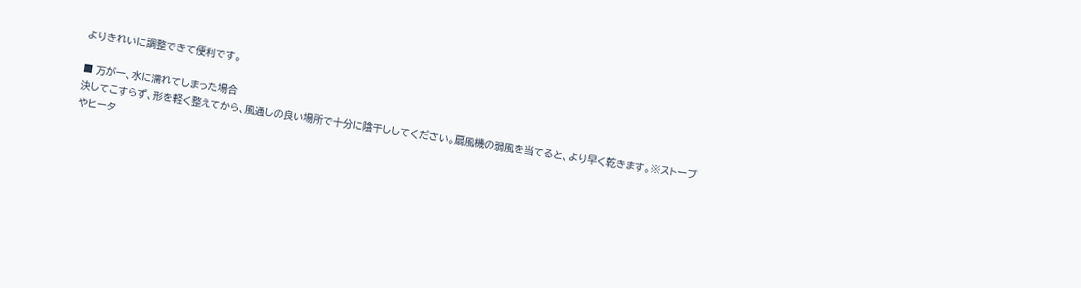よりきれいに調整できて便利です。

■ 万が一、水に濡れてしまった場合
決してこすらず、形を軽く整えてから、風通しの良い場所で十分に陰干ししてください。扇風機の弱風を当てると、より早く乾きます。※ストーブやヒータ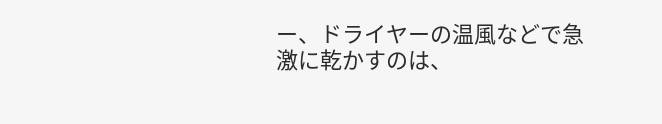ー、ドライヤーの温風などで急激に乾かすのは、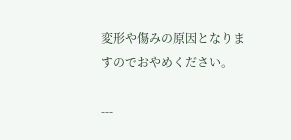変形や傷みの原因となりますのでおやめください。

---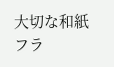大切な和紙フラ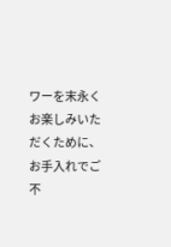ワーを末永くお楽しみいただくために、お手入れでご不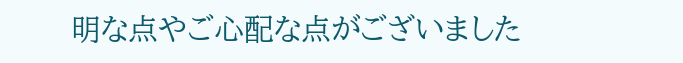明な点やご心配な点がございました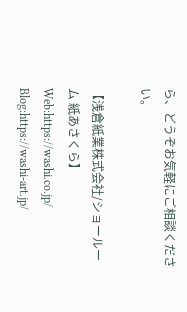ら、どうぞお気軽にご相談ください。

【浅倉紙業株式会社/ショールーム 紙あさくら】
Web:https://washi.co.jp/
Blog:https://washi-art.jp/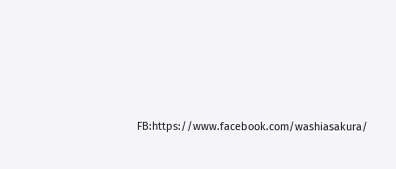FB:https://www.facebook.com/washiasakura/